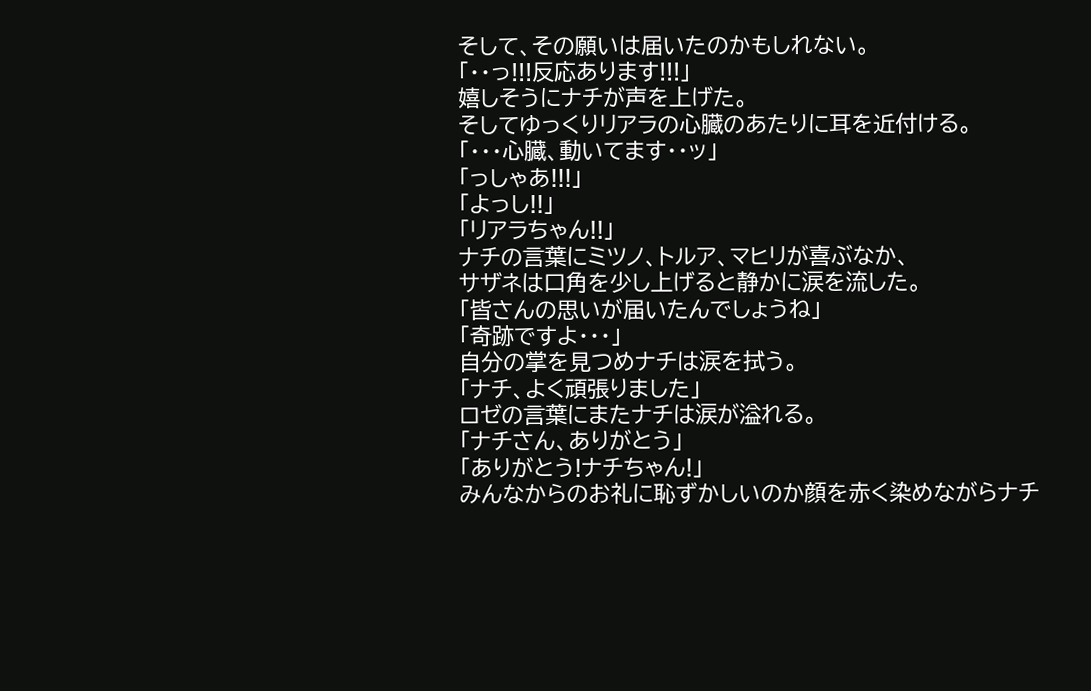そして、その願いは届いたのかもしれない。
「・・っ!!!反応あります!!!」
嬉しそうにナチが声を上げた。
そしてゆっくりリアラの心臓のあたりに耳を近付ける。
「・・・心臓、動いてます・・ッ」
「っしゃあ!!!」
「よっし!!」
「リアラちゃん!!」
ナチの言葉にミツノ、トルア、マヒリが喜ぶなか、
サザネは口角を少し上げると静かに涙を流した。
「皆さんの思いが届いたんでしょうね」
「奇跡ですよ・・・」
自分の掌を見つめナチは涙を拭う。
「ナチ、よく頑張りました」
ロゼの言葉にまたナチは涙が溢れる。
「ナチさん、ありがとう」
「ありがとう!ナチちゃん!」
みんなからのお礼に恥ずかしいのか顔を赤く染めながらナチ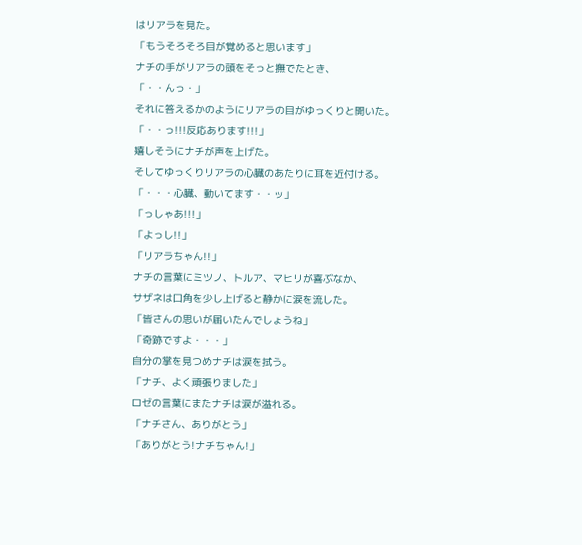はリアラを見た。
「もうそろそろ目が覚めると思います」
ナチの手がリアラの頭をそっと撫でたとき、
「・・んっ・」
それに答えるかのようにリアラの目がゆっくりと開いた。
「・・っ!!!反応あります!!!」
嬉しそうにナチが声を上げた。
そしてゆっくりリアラの心臓のあたりに耳を近付ける。
「・・・心臓、動いてます・・ッ」
「っしゃあ!!!」
「よっし!!」
「リアラちゃん!!」
ナチの言葉にミツノ、トルア、マヒリが喜ぶなか、
サザネは口角を少し上げると静かに涙を流した。
「皆さんの思いが届いたんでしょうね」
「奇跡ですよ・・・」
自分の掌を見つめナチは涙を拭う。
「ナチ、よく頑張りました」
ロゼの言葉にまたナチは涙が溢れる。
「ナチさん、ありがとう」
「ありがとう!ナチちゃん!」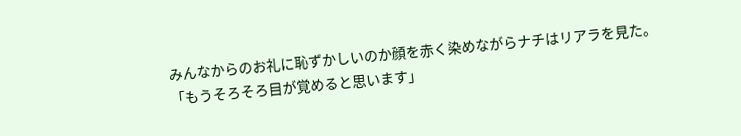みんなからのお礼に恥ずかしいのか顔を赤く染めながらナチはリアラを見た。
「もうそろそろ目が覚めると思います」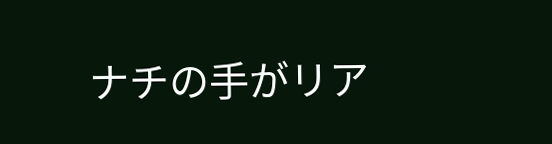ナチの手がリア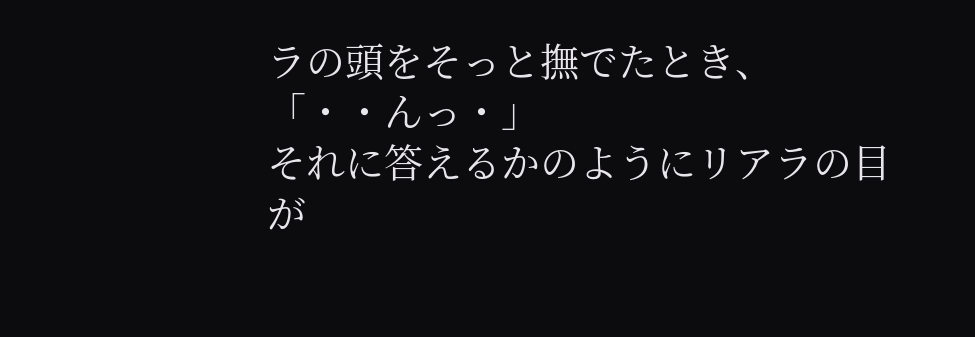ラの頭をそっと撫でたとき、
「・・んっ・」
それに答えるかのようにリアラの目が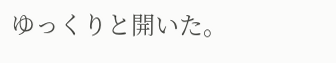ゆっくりと開いた。